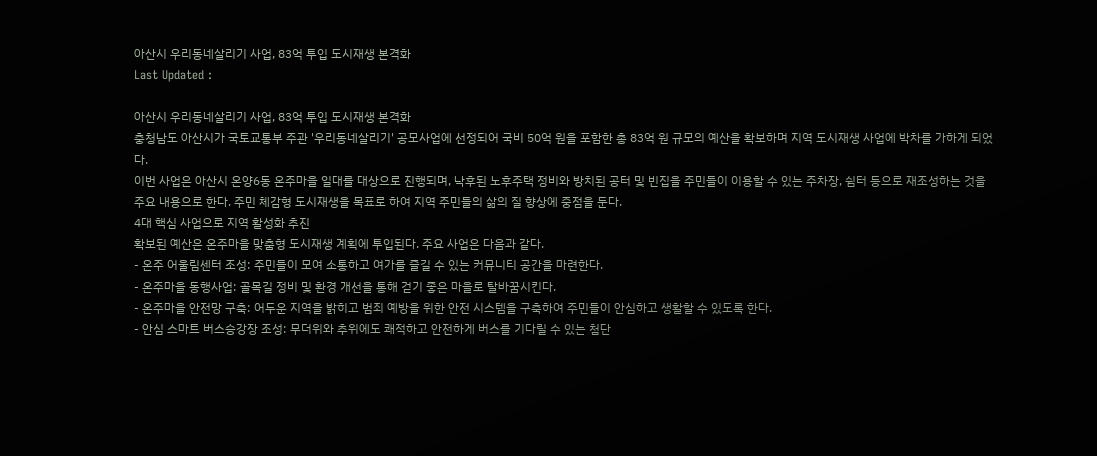아산시 우리동네살리기 사업, 83억 투입 도시재생 본격화
Last Updated :

아산시 우리동네살리기 사업, 83억 투입 도시재생 본격화
충청남도 아산시가 국토교통부 주관 '우리동네살리기' 공모사업에 선정되어 국비 50억 원을 포함한 총 83억 원 규모의 예산을 확보하며 지역 도시재생 사업에 박차를 가하게 되었다.
이번 사업은 아산시 온양6동 온주마을 일대를 대상으로 진행되며, 낙후된 노후주택 정비와 방치된 공터 및 빈집을 주민들이 이용할 수 있는 주차장, 쉼터 등으로 재조성하는 것을 주요 내용으로 한다. 주민 체감형 도시재생을 목표로 하여 지역 주민들의 삶의 질 향상에 중점을 둔다.
4대 핵심 사업으로 지역 활성화 추진
확보된 예산은 온주마을 맞춤형 도시재생 계획에 투입된다. 주요 사업은 다음과 같다.
- 온주 어울림센터 조성: 주민들이 모여 소통하고 여가를 즐길 수 있는 커뮤니티 공간을 마련한다.
- 온주마을 동행사업: 골목길 정비 및 환경 개선을 통해 걷기 좋은 마을로 탈바꿈시킨다.
- 온주마을 안전망 구축: 어두운 지역을 밝히고 범죄 예방을 위한 안전 시스템을 구축하여 주민들이 안심하고 생활할 수 있도록 한다.
- 안심 스마트 버스승강장 조성: 무더위와 추위에도 쾌적하고 안전하게 버스를 기다릴 수 있는 첨단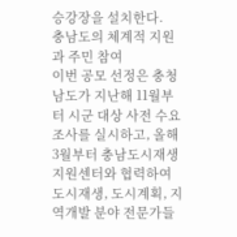승강장을 설치한다.
충남도의 체계적 지원과 주민 참여
이번 공모 선정은 충청남도가 지난해 11월부터 시군 대상 사전 수요조사를 실시하고, 올해 3월부터 충남도시재생지원센터와 협력하여 도시재생, 도시계획, 지역개발 분야 전문가들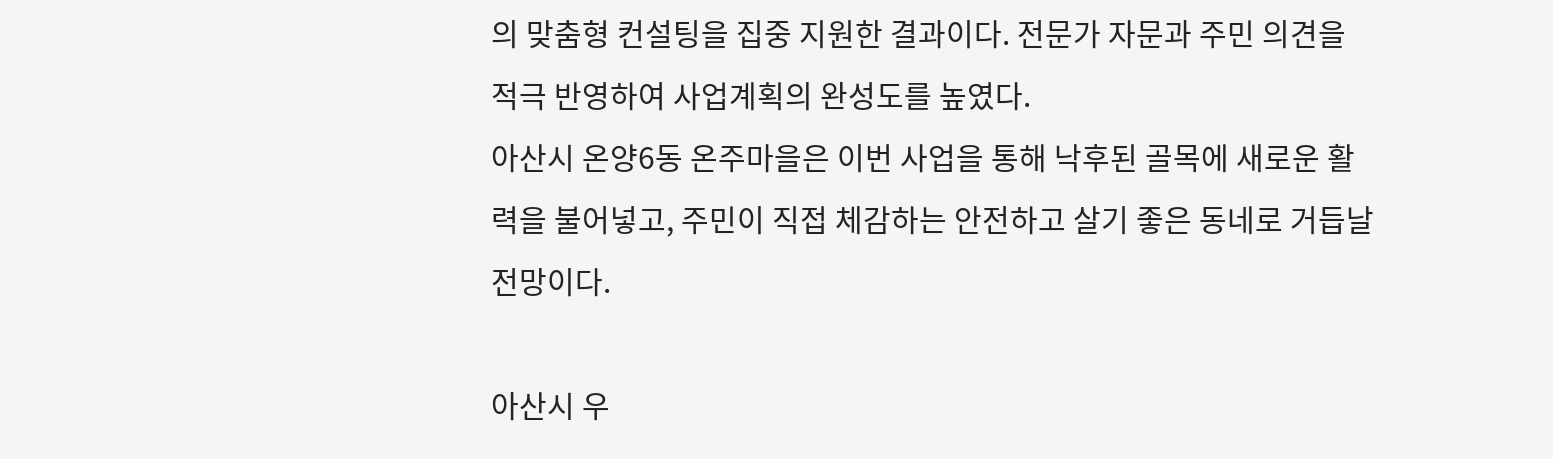의 맞춤형 컨설팅을 집중 지원한 결과이다. 전문가 자문과 주민 의견을 적극 반영하여 사업계획의 완성도를 높였다.
아산시 온양6동 온주마을은 이번 사업을 통해 낙후된 골목에 새로운 활력을 불어넣고, 주민이 직접 체감하는 안전하고 살기 좋은 동네로 거듭날 전망이다.

아산시 우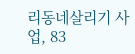리동네살리기 사업, 83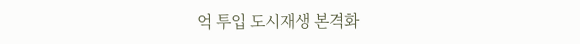억 투입 도시재생 본격화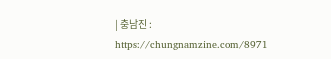| 충남진 : https://chungnamzine.com/8971